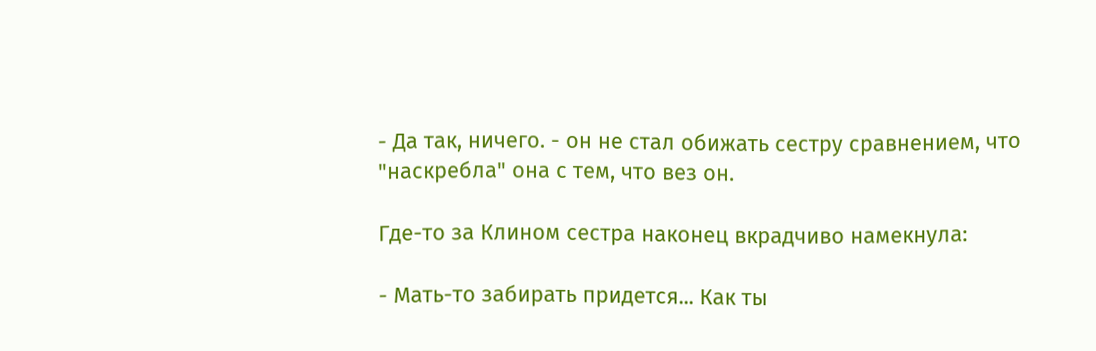- Да так, ничего. - он не стал обижать сестру сравнением, что "наскребла" она с тем, что вез он.

Где-то за Клином сестра наконец вкрадчиво намекнула:

- Мать-то забирать придется... Как ты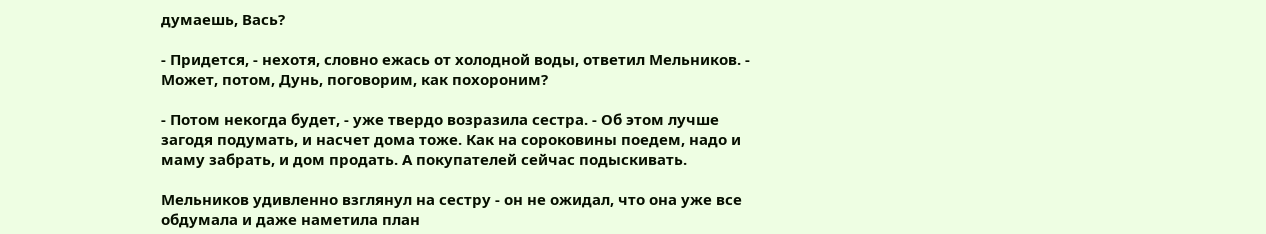думаешь, Вась?

- Придется, - нехотя, словно ежась от холодной воды, ответил Мельников. - Может, потом, Дунь, поговорим, как похороним?

- Потом некогда будет, - уже твердо возразила сестра. - Об этом лучше загодя подумать, и насчет дома тоже. Как на сороковины поедем, надо и маму забрать, и дом продать. А покупателей сейчас подыскивать.

Мельников удивленно взглянул на сестру - он не ожидал, что она уже все обдумала и даже наметила план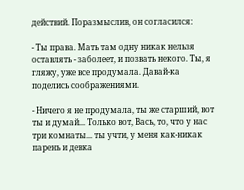действий. Поразмыслив, он согласился:

- Ты права. Мать там одну никак нельзя оставлять - заболеет, и позвать некого. Ты, я гляжу, уже все продумала. Давай-ка поделись соображениями.

- Ничего я не продумала, ты же старший, вот ты и думай... Только вот, Вась, то, что у нас три комнаты... ты учти, у меня как-никак парень и девка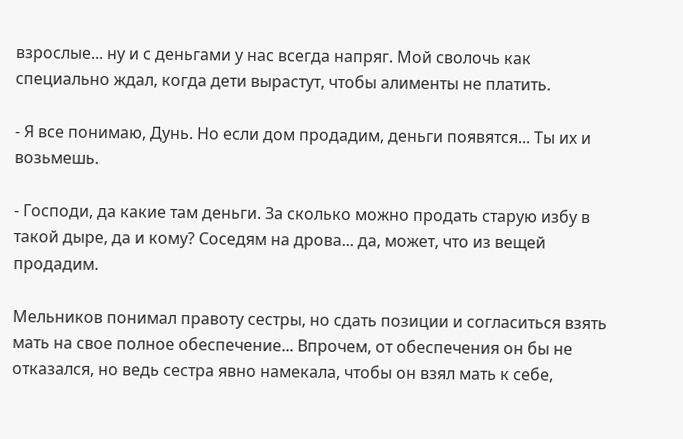взрослые... ну и с деньгами у нас всегда напряг. Мой сволочь как специально ждал, когда дети вырастут, чтобы алименты не платить.

- Я все понимаю, Дунь. Но если дом продадим, деньги появятся... Ты их и возьмешь.

- Господи, да какие там деньги. За сколько можно продать старую избу в такой дыре, да и кому? Соседям на дрова... да, может, что из вещей продадим.

Мельников понимал правоту сестры, но сдать позиции и согласиться взять мать на свое полное обеспечение... Впрочем, от обеспечения он бы не отказался, но ведь сестра явно намекала, чтобы он взял мать к себе,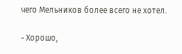чего Мельников более всего не хотел.

- Хорошо,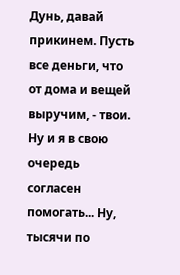Дунь, давай прикинем. Пусть все деньги, что от дома и вещей выручим, - твои. Ну и я в свою очередь согласен помогать... Ну, тысячи по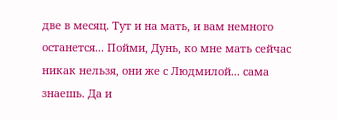две в месяц. Тут и на мать, и вам немного останется... Пойми, Дунь, ко мне мать сейчас никак нельзя, они же с Людмилой... сама знаешь. Да и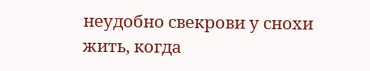неудобно свекрови у снохи жить, когда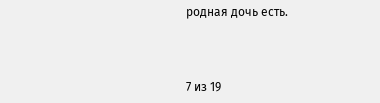родная дочь есть.



7 из 19